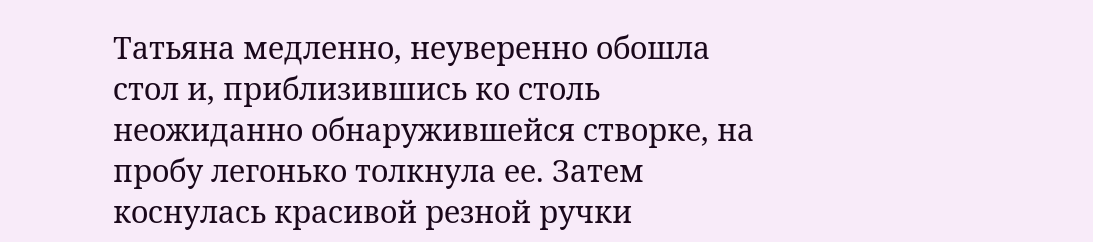Татьяна медленно, неуверенно обошла стол и, приблизившись ко столь неожиданно обнаружившейся створке, на пробу легонько толкнула ее. Затем коснулась красивой резной ручки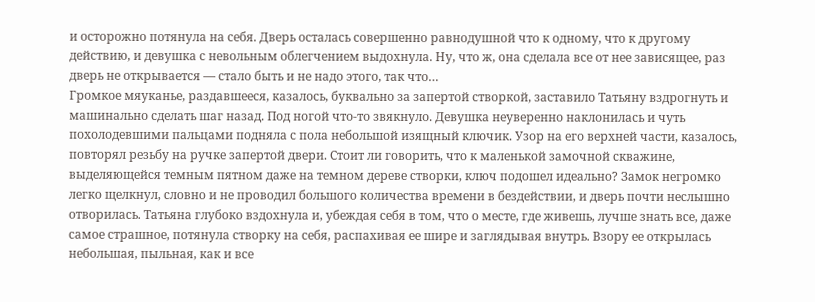и осторожно потянула на себя. Дверь осталась совершенно равнодушной что к одному, что к другому действию, и девушка с невольным облегчением выдохнула. Ну, что ж, она сделала все от нее зависящее, раз дверь не открывается — стало быть и не надо этого, так что…
Громкое мяуканье, раздавшееся, казалось, буквально за запертой створкой, заставило Татьяну вздрогнуть и машинально сделать шаг назад. Под ногой что-то звякнуло. Девушка неуверенно наклонилась и чуть похолодевшими пальцами подняла с пола небольшой изящный ключик. Узор на его верхней части, казалось, повторял резьбу на ручке запертой двери. Стоит ли говорить, что к маленькой замочной скважине, выделяющейся темным пятном даже на темном дереве створки, ключ подошел идеально? Замок негромко легко щелкнул, словно и не проводил большого количества времени в бездействии, и дверь почти неслышно отворилась. Татьяна глубоко вздохнула и, убеждая себя в том, что о месте, где живешь, лучше знать все, даже самое страшное, потянула створку на себя, распахивая ее шире и заглядывая внутрь. Взору ее открылась небольшая, пыльная, как и все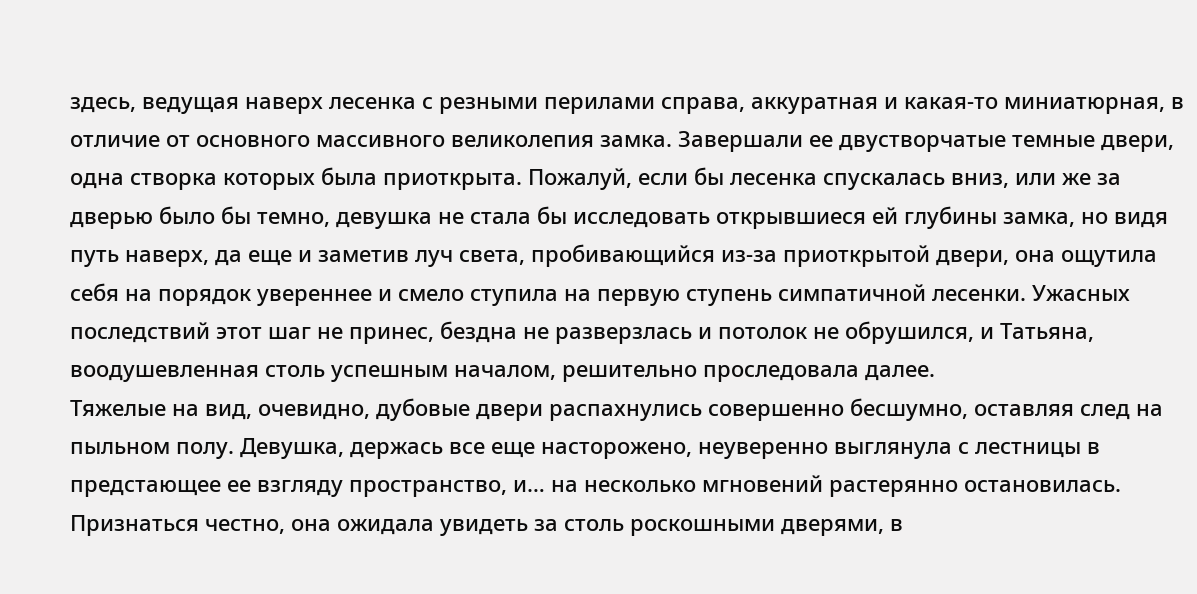здесь, ведущая наверх лесенка с резными перилами справа, аккуратная и какая-то миниатюрная, в отличие от основного массивного великолепия замка. Завершали ее двустворчатые темные двери, одна створка которых была приоткрыта. Пожалуй, если бы лесенка спускалась вниз, или же за дверью было бы темно, девушка не стала бы исследовать открывшиеся ей глубины замка, но видя путь наверх, да еще и заметив луч света, пробивающийся из-за приоткрытой двери, она ощутила себя на порядок увереннее и смело ступила на первую ступень симпатичной лесенки. Ужасных последствий этот шаг не принес, бездна не разверзлась и потолок не обрушился, и Татьяна, воодушевленная столь успешным началом, решительно проследовала далее.
Тяжелые на вид, очевидно, дубовые двери распахнулись совершенно бесшумно, оставляя след на пыльном полу. Девушка, держась все еще насторожено, неуверенно выглянула с лестницы в предстающее ее взгляду пространство, и… на несколько мгновений растерянно остановилась. Признаться честно, она ожидала увидеть за столь роскошными дверями, в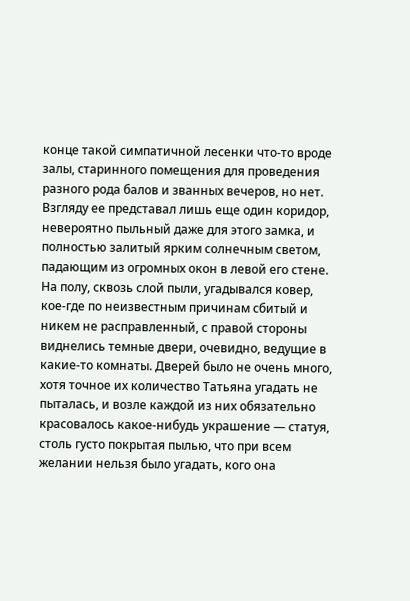конце такой симпатичной лесенки что-то вроде залы, старинного помещения для проведения разного рода балов и званных вечеров, но нет. Взгляду ее представал лишь еще один коридор, невероятно пыльный даже для этого замка, и полностью залитый ярким солнечным светом, падающим из огромных окон в левой его стене. На полу, сквозь слой пыли, угадывался ковер, кое-где по неизвестным причинам сбитый и никем не расправленный, с правой стороны виднелись темные двери, очевидно, ведущие в какие-то комнаты. Дверей было не очень много, хотя точное их количество Татьяна угадать не пыталась, и возле каждой из них обязательно красовалось какое-нибудь украшение — статуя, столь густо покрытая пылью, что при всем желании нельзя было угадать, кого она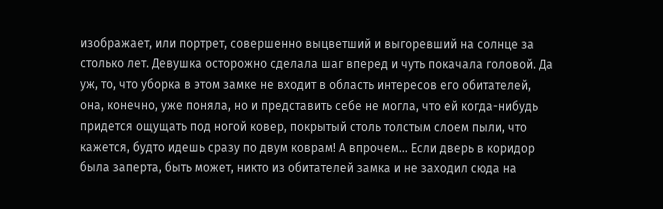изображает, или портрет, совершенно выцветший и выгоревший на солнце за столько лет. Девушка осторожно сделала шаг вперед и чуть покачала головой. Да уж, то, что уборка в этом замке не входит в область интересов его обитателей, она, конечно, уже поняла, но и представить себе не могла, что ей когда-нибудь придется ощущать под ногой ковер, покрытый столь толстым слоем пыли, что кажется, будто идешь сразу по двум коврам! А впрочем… Если дверь в коридор была заперта, быть может, никто из обитателей замка и не заходил сюда на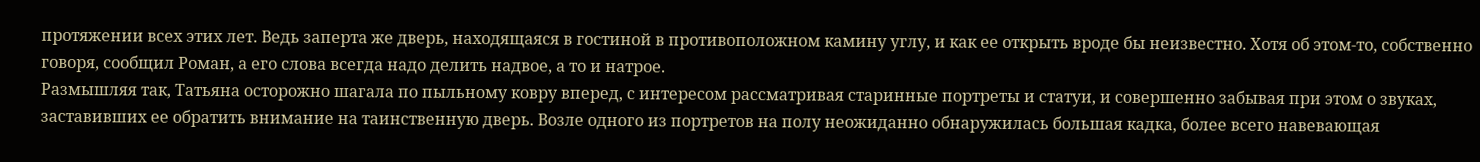протяжении всех этих лет. Ведь заперта же дверь, находящаяся в гостиной в противоположном камину углу, и как ее открыть вроде бы неизвестно. Хотя об этом-то, собственно говоря, сообщил Роман, а его слова всегда надо делить надвое, а то и натрое.
Размышляя так, Татьяна осторожно шагала по пыльному ковру вперед, с интересом рассматривая старинные портреты и статуи, и совершенно забывая при этом о звуках, заставивших ее обратить внимание на таинственную дверь. Возле одного из портретов на полу неожиданно обнаружилась большая кадка, более всего навевающая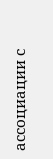ассоциации с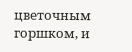цветочным горшком, и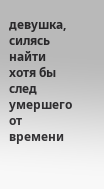девушка, силясь найти хотя бы след умершего от времени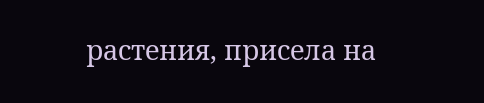растения, присела на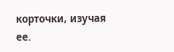корточки, изучая ее.